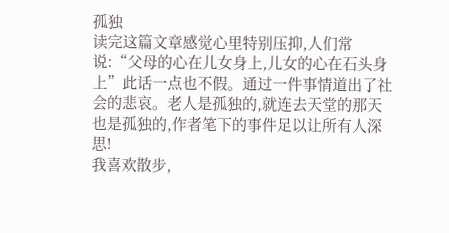孤独
读完这篇文章感觉心里特别压抑,人们常说:“父母的心在儿女身上,儿女的心在石头身上”此话一点也不假。通过一件事情道出了社会的悲哀。老人是孤独的,就连去天堂的那天也是孤独的,作者笔下的事件足以让所有人深思!
我喜欢散步,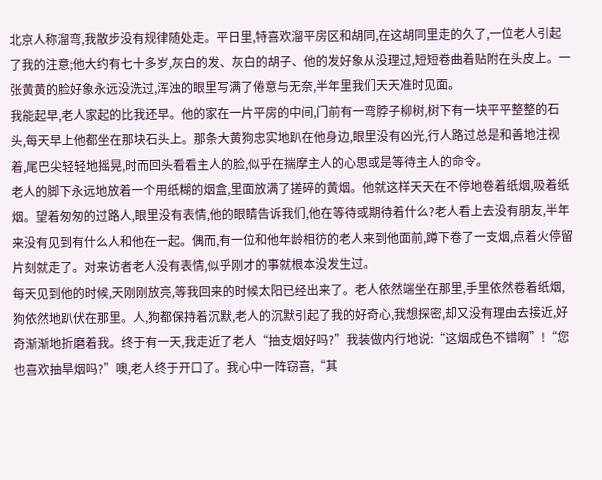北京人称溜弯,我散步没有规律随处走。平日里,特喜欢溜平房区和胡同,在这胡同里走的久了,一位老人引起了我的注意;他大约有七十多岁,灰白的发、灰白的胡子、他的发好象从没理过,短短卷曲着贴附在头皮上。一张黄黄的脸好象永远没洗过,浑浊的眼里写满了倦意与无奈,半年里我们天天准时见面。
我能起早,老人家起的比我还早。他的家在一片平房的中间,门前有一弯脖子柳树,树下有一块平平整整的石头,每天早上他都坐在那块石头上。那条大黄狗忠实地趴在他身边,眼里没有凶光,行人路过总是和善地注视着,尾巴尖轻轻地摇晃,时而回头看看主人的脸,似乎在揣摩主人的心思或是等待主人的命令。
老人的脚下永远地放着一个用纸糊的烟盒,里面放满了搓碎的黄烟。他就这样天天在不停地卷着纸烟,吸着纸烟。望着匆匆的过路人,眼里没有表情,他的眼睛告诉我们,他在等待或期待着什么?老人看上去没有朋友,半年来没有见到有什么人和他在一起。偶而,有一位和他年龄相彷的老人来到他面前,蹲下卷了一支烟,点着火停留片刻就走了。对来访者老人没有表情,似乎刚才的事就根本没发生过。
每天见到他的时候,天刚刚放亮,等我回来的时候太阳已经出来了。老人依然端坐在那里,手里依然卷着纸烟,狗依然地趴伏在那里。人,狗都保持着沉默,老人的沉默引起了我的好奇心,我想探密,却又没有理由去接近,好奇渐渐地折磨着我。终于有一天,我走近了老人“抽支烟好吗?”我装做内行地说:“这烟成色不错啊”!“您也喜欢抽旱烟吗?”噢,老人终于开口了。我心中一阵窃喜,“其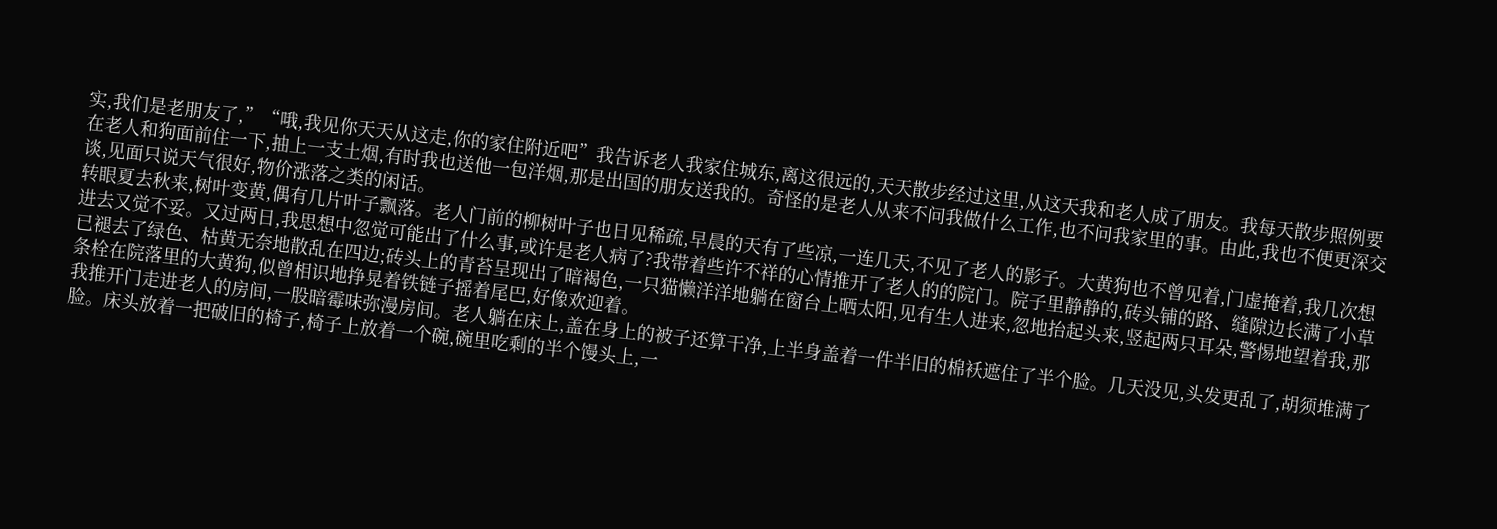实,我们是老朋友了,”“哦,我见你天天从这走,你的家住附近吧”我告诉老人我家住城东,离这很远的,天天散步经过这里,从这天我和老人成了朋友。我每天散步照例要在老人和狗面前住一下,抽上一支土烟,有时我也送他一包洋烟,那是出国的朋友送我的。奇怪的是老人从来不问我做什么工作,也不问我家里的事。由此,我也不便更深交谈,见面只说天气很好,物价涨落之类的闲话。
转眼夏去秋来,树叶变黄,偶有几片叶子飘落。老人门前的柳树叶子也日见稀疏,早晨的天有了些凉,一连几天,不见了老人的影子。大黄狗也不曾见着,门虚掩着,我几次想进去又觉不妥。又过两日,我思想中忽觉可能出了什么事,或许是老人病了?我带着些许不祥的心情推开了老人的的院门。院子里静静的,砖头铺的路、缝隙边长满了小草已褪去了绿色、枯黄无奈地散乱在四边;砖头上的青苔呈现出了暗褐色,一只猫懒洋洋地躺在窗台上晒太阳,见有生人进来,忽地抬起头来,竖起两只耳朵,警惕地望着我,那条栓在院落里的大黄狗,似曾相识地挣晃着铁链子摇着尾巴,好像欢迎着。
我推开门走进老人的房间,一股暗霉味弥漫房间。老人躺在床上,盖在身上的被子还算干净,上半身盖着一件半旧的棉袄遮住了半个脸。几天没见,头发更乱了,胡须堆满了脸。床头放着一把破旧的椅子,椅子上放着一个碗,碗里吃剩的半个馒头上,一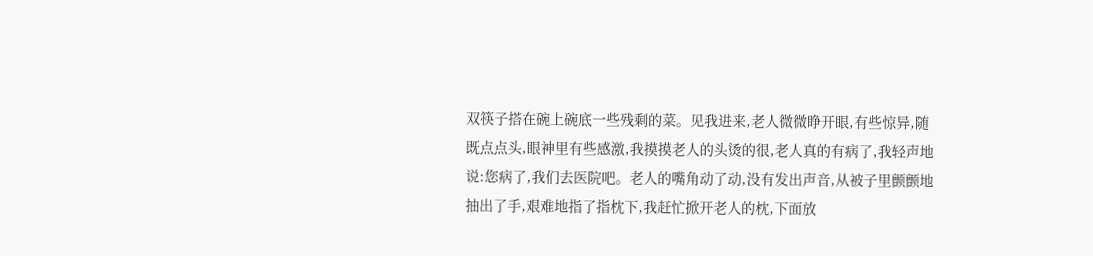双筷子搭在碗上碗底一些残剩的菜。见我进来,老人微微睁开眼,有些惊异,随既点点头,眼神里有些感激,我摸摸老人的头烫的很,老人真的有病了,我轻声地说:您病了,我们去医院吧。老人的嘴角动了动,没有发出声音,从被子里颤颤地抽出了手,艰难地指了指枕下,我赶忙掀开老人的枕,下面放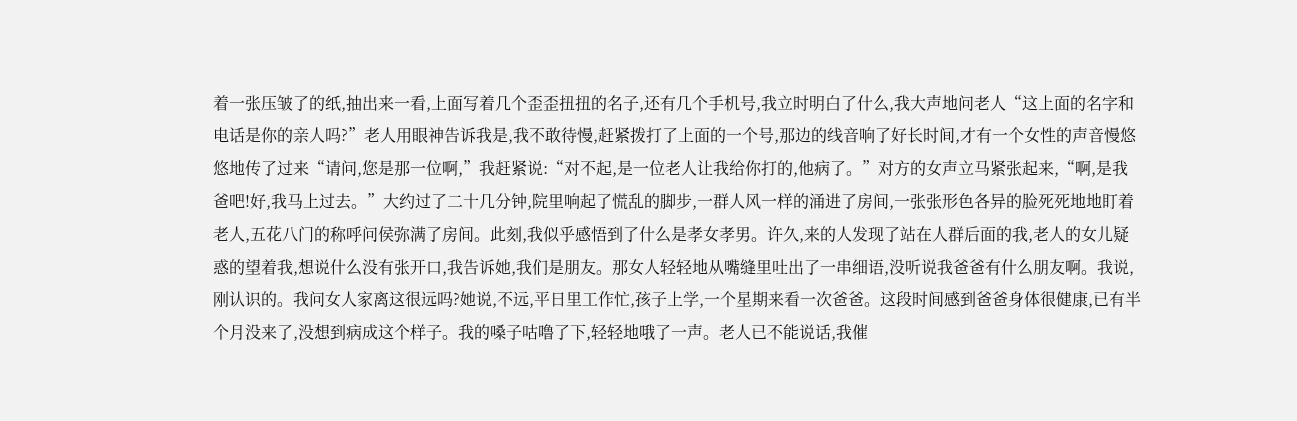着一张压皱了的纸,抽出来一看,上面写着几个歪歪扭扭的名子,还有几个手机号,我立时明白了什么,我大声地问老人“这上面的名字和电话是你的亲人吗?”老人用眼神告诉我是,我不敢待慢,赶紧拨打了上面的一个号,那边的线音响了好长时间,才有一个女性的声音慢悠悠地传了过来“请问,您是那一位啊,”我赶紧说:“对不起,是一位老人让我给你打的,他病了。”对方的女声立马紧张起来,“啊,是我爸吧!好,我马上过去。”大约过了二十几分钟,院里响起了慌乱的脚步,一群人风一样的涌进了房间,一张张形色各异的脸死死地地盯着老人,五花八门的称呼问侯弥满了房间。此刻,我似乎感悟到了什么是孝女孝男。许久,来的人发现了站在人群后面的我,老人的女儿疑惑的望着我,想说什么没有张开口,我告诉她,我们是朋友。那女人轻轻地从嘴缝里吐出了一串细语,没听说我爸爸有什么朋友啊。我说,刚认识的。我问女人家离这很远吗?她说,不远,平日里工作忙,孩子上学,一个星期来看一次爸爸。这段时间感到爸爸身体很健康,已有半个月没来了,没想到病成这个样子。我的嗓子咕噜了下,轻轻地哦了一声。老人已不能说话,我催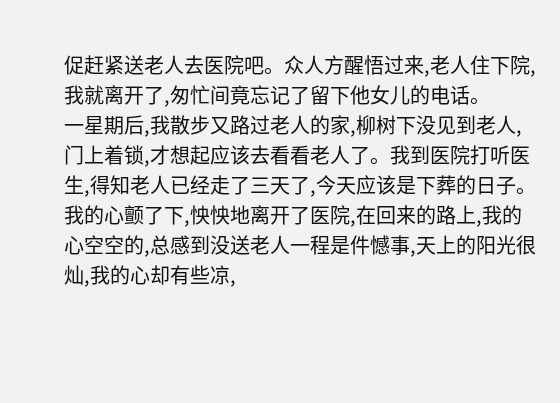促赶紧送老人去医院吧。众人方醒悟过来,老人住下院,我就离开了,匆忙间竟忘记了留下他女儿的电话。
一星期后,我散步又路过老人的家,柳树下没见到老人,门上着锁,才想起应该去看看老人了。我到医院打听医生,得知老人已经走了三天了,今天应该是下葬的日子。我的心颤了下,怏怏地离开了医院,在回来的路上,我的心空空的,总感到没送老人一程是件憾事,天上的阳光很灿,我的心却有些凉,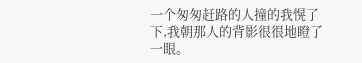一个匆匆赶路的人撞的我愰了下,我朝那人的背影很很地瞪了一眼。